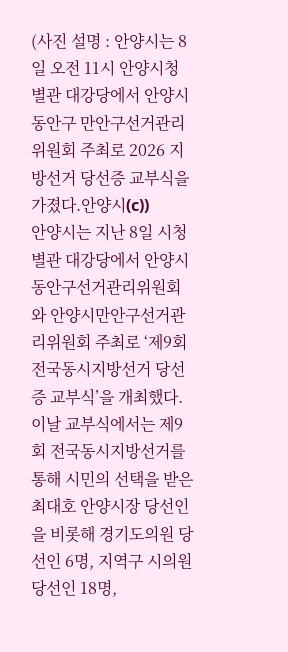(사진 설명 : 안양시는 8일 오전 11시 안양시청 별관 대강당에서 안양시동안구 만안구선거관리위원회 주최로 2026 지방선거 당선증 교부식을 가졌다.안양시(c))
안양시는 지난 8일 시청 별관 대강당에서 안양시동안구선거관리위원회와 안양시만안구선거관리위원회 주최로 ‘제9회 전국동시지방선거 당선증 교부식’을 개최했다. 이날 교부식에서는 제9회 전국동시지방선거를 통해 시민의 선택을 받은 최대호 안양시장 당선인을 비롯해 경기도의원 당선인 6명, 지역구 시의원 당선인 18명,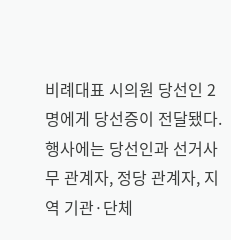비례대표 시의원 당선인 2명에게 당선증이 전달됐다.
행사에는 당선인과 선거사무 관계자, 정당 관계자, 지역 기관·단체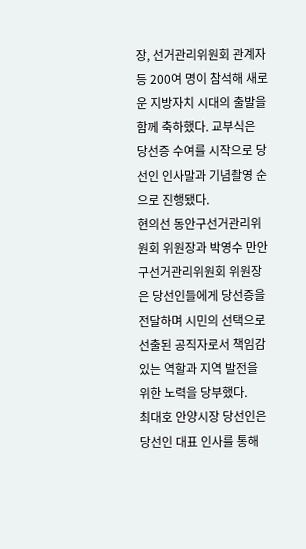장, 선거관리위원회 관계자 등 200여 명이 참석해 새로운 지방자치 시대의 출발을 함께 축하했다. 교부식은 당선증 수여를 시작으로 당선인 인사말과 기념촬영 순으로 진행됐다.
현의선 동안구선거관리위원회 위원장과 박영수 만안구선거관리위원회 위원장은 당선인들에게 당선증을 전달하며 시민의 선택으로 선출된 공직자로서 책임감 있는 역할과 지역 발전을 위한 노력을 당부했다.
최대호 안양시장 당선인은 당선인 대표 인사를 통해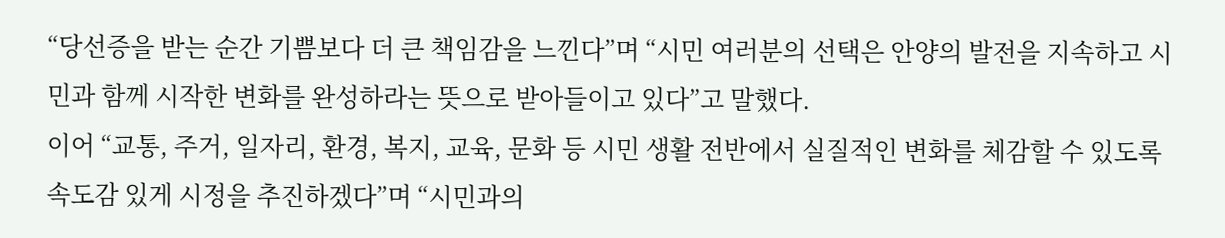“당선증을 받는 순간 기쁨보다 더 큰 책임감을 느낀다”며 “시민 여러분의 선택은 안양의 발전을 지속하고 시민과 함께 시작한 변화를 완성하라는 뜻으로 받아들이고 있다”고 말했다.
이어 “교통, 주거, 일자리, 환경, 복지, 교육, 문화 등 시민 생활 전반에서 실질적인 변화를 체감할 수 있도록 속도감 있게 시정을 추진하겠다”며 “시민과의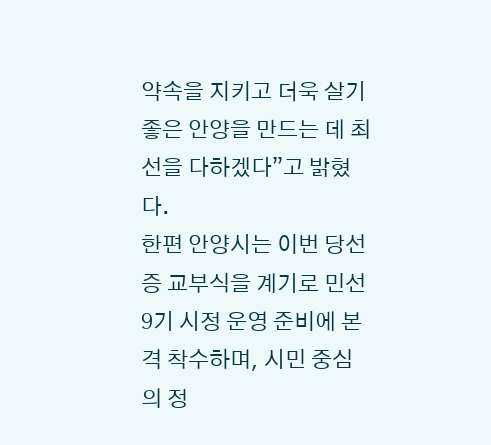약속을 지키고 더욱 살기 좋은 안양을 만드는 데 최선을 다하겠다”고 밝혔다.
한편 안양시는 이번 당선증 교부식을 계기로 민선 9기 시정 운영 준비에 본격 착수하며, 시민 중심의 정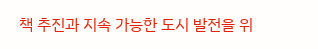책 추진과 지속 가능한 도시 발전을 위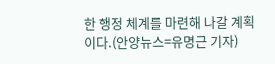한 행정 체계를 마련해 나갈 계획이다.(안양뉴스=유명근 기자)